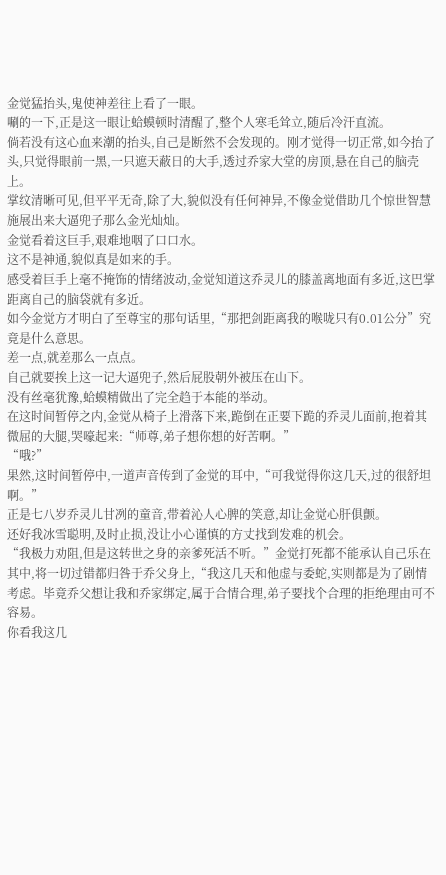金觉猛抬头,鬼使神差往上看了一眼。
唰的一下,正是这一眼让蛤蟆顿时清醒了,整个人寒毛耸立,随后冷汗直流。
倘若没有这心血来潮的抬头,自己是断然不会发现的。刚才觉得一切正常,如今抬了头,只觉得眼前一黑,一只遮天蔽日的大手,透过乔家大堂的房顶,悬在自己的脑壳上。
掌纹清晰可见,但平平无奇,除了大,貌似没有任何神异,不像金觉借助几个惊世智慧施展出来大逼兜子那么金光灿灿。
金觉看着这巨手,艰难地咽了口口水。
这不是神通,貌似真是如来的手。
感受着巨手上毫不掩饰的情绪波动,金觉知道这乔灵儿的膝盖离地面有多近,这巴掌距离自己的脑袋就有多近。
如今金觉方才明白了至尊宝的那句话里,“那把剑距离我的喉咙只有0.01公分”究竟是什么意思。
差一点,就差那么一点点。
自己就要挨上这一记大逼兜子,然后屁股朝外被压在山下。
没有丝毫犹豫,蛤蟆精做出了完全趋于本能的举动。
在这时间暂停之内,金觉从椅子上滑落下来,跪倒在正要下跪的乔灵儿面前,抱着其微屈的大腿,哭嚎起来:“师尊,弟子想你想的好苦啊。”
“哦?”
果然,这时间暂停中,一道声音传到了金觉的耳中,“可我觉得你这几天,过的很舒坦啊。”
正是七八岁乔灵儿甘冽的童音,带着沁人心脾的笑意,却让金觉心肝俱颤。
还好我冰雪聪明,及时止损,没让小心谨慎的方丈找到发难的机会。
“我极力劝阻,但是这转世之身的亲爹死活不听。”金觉打死都不能承认自己乐在其中,将一切过错都归咎于乔父身上,“我这几天和他虚与委蛇,实则都是为了剧情考虑。毕竟乔父想让我和乔家绑定,属于合情合理,弟子要找个合理的拒绝理由可不容易。
你看我这几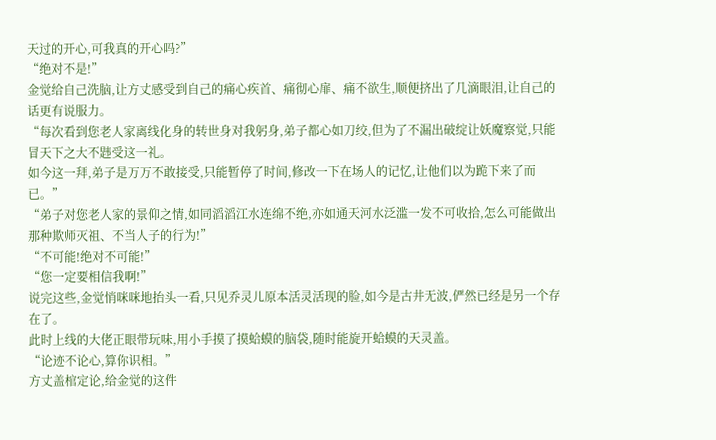天过的开心,可我真的开心吗?”
“绝对不是!”
金觉给自己洗脑,让方丈感受到自己的痛心疾首、痛彻心扉、痛不欲生,顺便挤出了几滴眼泪,让自己的话更有说服力。
“每次看到您老人家离线化身的转世身对我躬身,弟子都心如刀绞,但为了不漏出破绽让妖魔察觉,只能冒天下之大不韪受这一礼。
如今这一拜,弟子是万万不敢接受,只能暂停了时间,修改一下在场人的记忆,让他们以为跪下来了而已。”
“弟子对您老人家的景仰之情,如同滔滔江水连绵不绝,亦如通天河水泛滥一发不可收拾,怎么可能做出那种欺师灭祖、不当人子的行为!”
“不可能!绝对不可能!”
“您一定要相信我啊!”
说完这些,金觉悄咪咪地抬头一看,只见乔灵儿原本活灵活现的脸,如今是古井无波,俨然已经是另一个存在了。
此时上线的大佬正眼带玩味,用小手摸了摸蛤蟆的脑袋,随时能旋开蛤蟆的天灵盖。
“论迹不论心,算你识相。”
方丈盖棺定论,给金觉的这件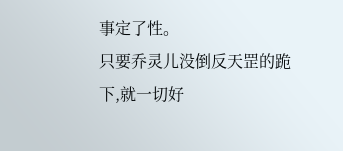事定了性。
只要乔灵儿没倒反天罡的跪下,就一切好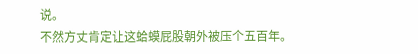说。
不然方丈肯定让这蛤蟆屁股朝外被压个五百年。